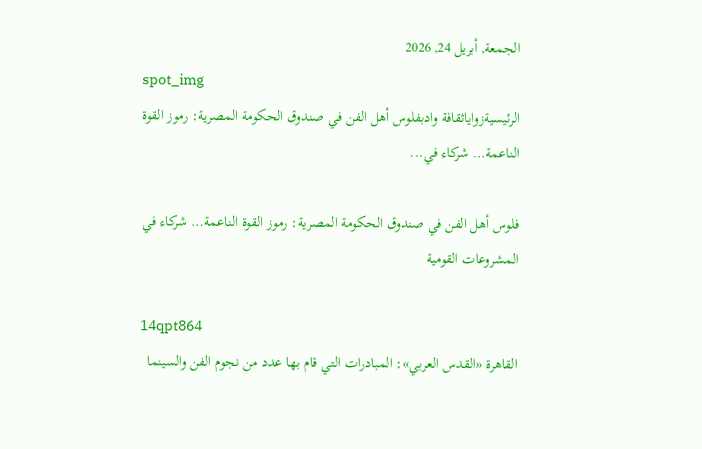الجمعة, أبريل 24, 2026
spot_img
الرئيسيةزواياثقافة وادبفلوس أهل الفن في صندوق الحكومة المصرية: رموز القوة الناعمة… شركاء في...

فلوس أهل الفن في صندوق الحكومة المصرية: رموز القوة الناعمة… شركاء في المشروعات القومية

14qpt864
القاهرة «القدس العربي»: المبادرات التي قام بها عدد من نجوم الفن والسينما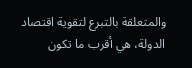والمتعلقة بالتبرع لتقوية اقتصاد الدولة، هي أقرب ما تكون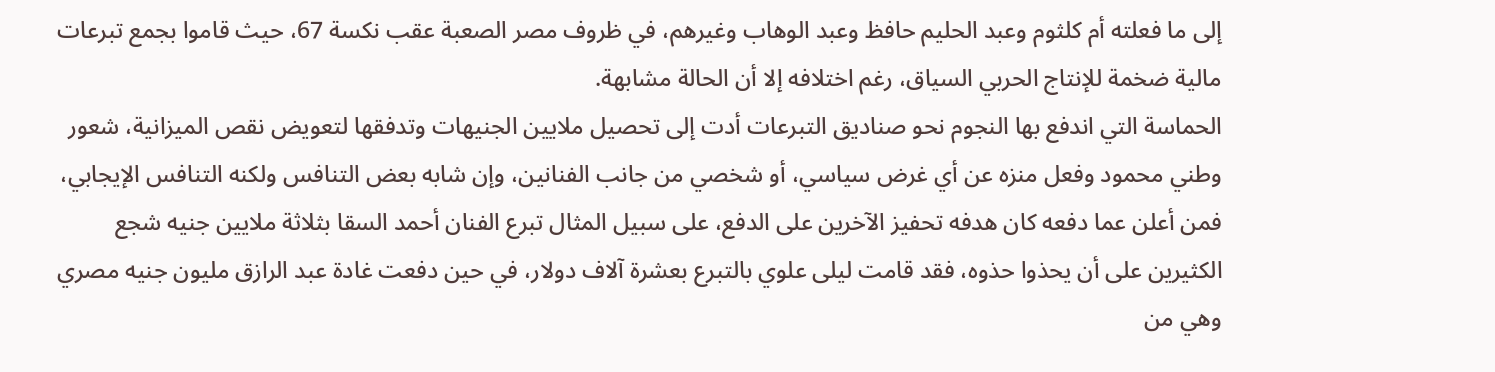إلى ما فعلته أم كلثوم وعبد الحليم حافظ وعبد الوهاب وغيرهم، في ظروف مصر الصعبة عقب نكسة 67، حيث قاموا بجمع تبرعات مالية ضخمة للإنتاج الحربي السياق، رغم اختلافه إلا أن الحالة مشابهة.
الحماسة التي اندفع بها النجوم نحو صناديق التبرعات أدت إلى تحصيل ملايين الجنيهات وتدفقها لتعويض نقص الميزانية، شعور وطني محمود وفعل منزه عن أي غرض سياسي، أو شخصي من جانب الفنانين، وإن شابه بعض التنافس ولكنه التنافس الإيجابي، فمن أعلن عما دفعه كان هدفه تحفيز الآخرين على الدفع، على سبيل المثال تبرع الفنان أحمد السقا بثلاثة ملايين جنيه شجع الكثيرين على أن يحذوا حذوه، فقد قامت ليلى علوي بالتبرع بعشرة آلاف دولار، في حين دفعت غادة عبد الرازق مليون جنيه مصري وهي من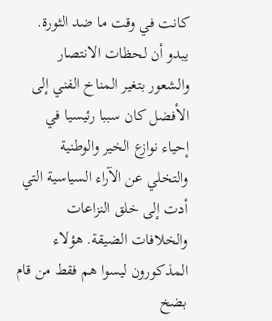كانت في وقت ما ضد الثورة. يبدو أن لحظات الانتصار والشعور بتغير المناخ الفني إلى الأفضل كان سببا رئيسيا في إحياء نوازع الخير والوطنية والتخلي عن الآراء السياسية التي أدت إلى خلق النزاعات والخلافات الضيقة. هؤلاء المذكورون ليسوا هم فقط من قام بضخ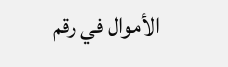الأموال في رقم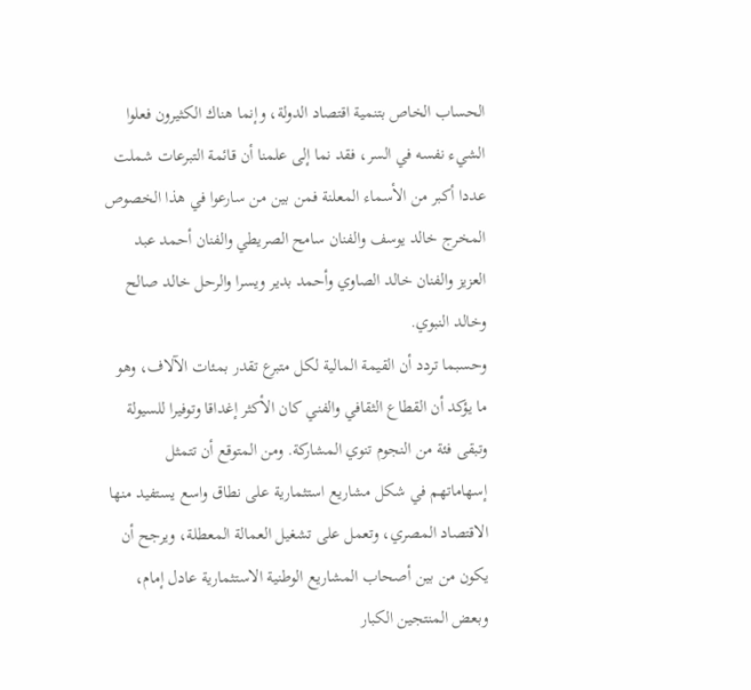الحساب الخاص بتنمية اقتصاد الدولة، وإنما هناك الكثيرون فعلوا الشيء نفسه في السر، فقد نما إلى علمنا أن قائمة التبرعات شملت عددا أكبر من الأسماء المعلنة فمن بين من سارعوا في هذا الخصوص المخرج خالد يوسف والفنان سامح الصريطي والفنان أحمد عبد العزيز والفنان خالد الصاوي وأحمد بدير ويسرا والرحل خالد صالح وخالد النبوي.
وحسبما تردد أن القيمة المالية لكل متبرع تقدر بمئات الآلاف، وهو ما يؤكد أن القطاع الثقافي والفني كان الأكثر إغداقا وتوفيرا للسيولة وتبقى فئة من النجوم تنوي المشاركة. ومن المتوقع أن تتمثل إسهاماتهم في شكل مشاريع استثمارية على نطاق واسع يستفيد منها الاقتصاد المصري، وتعمل على تشغيل العمالة المعطلة، ويرجح أن يكون من بين أصحاب المشاريع الوطنية الاستثمارية عادل إمام، وبعض المنتجين الكبار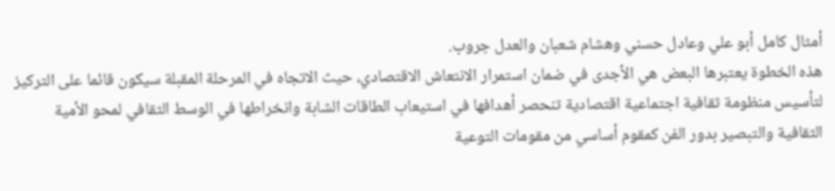أمثال كامل أبو علي وعادل حسني وهشام شعبان والعدل جروب.
هذه الخطوة يعتبرها البعض هي الأجدى في ضمان استمرار الانتعاش الاقتصادي، حيث الاتجاه في المرحلة المقبلة سيكون قائما على التركيز لتأسيس منظومة ثقافية اجتماعية اقتصادية تنحصر أهدافها في استيعاب الطاقات الشابة وانخراطها في الوسط الثقافي لمحو الأمية الثقافية والتبصير بدور الفن كمقوم أساسي من مقومات التوعية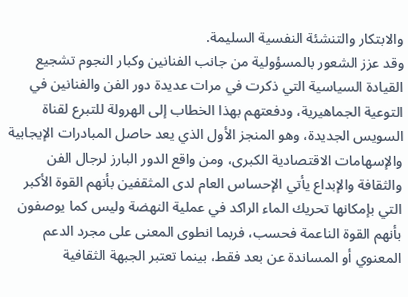والابتكار والتنشئة النفسية السليمة.
وقد عزز الشعور بالمسؤولية من جانب الفنانين وكبار النجوم تشجيع القيادة السياسية التي ذكرت في مرات عديدة دور الفن والفنانين في التوعية الجماهيرية، ودفعتهم بهذا الخطاب إلى الهرولة للتبرع لقناة السويس الجديدة، وهو المنجز الأول الذي يعد حاصل المبادرات الإيجابية والإسهامات الاقتصادية الكبرى، ومن واقع الدور البارز لرجال الفن والثقافة والإبداع يأتي الإحساس العام لدى المثقفين بأنهم القوة الأكبر التي بإمكانها تحريك الماء الراكد في عملية النهضة وليس كما يوصفون بأنهم القوة الناعمة فحسب، فربما انطوى المعنى على مجرد الدعم المعنوي أو المساندة عن بعد فقط، بينما تعتبر الجبهة الثقافية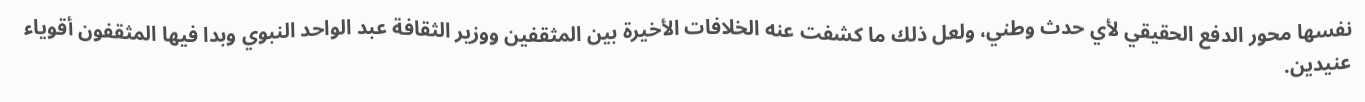نفسها محور الدفع الحقيقي لأي حدث وطني، ولعل ذلك ما كشفت عنه الخلافات الأخيرة بين المثقفين ووزير الثقافة عبد الواحد النبوي وبدا فيها المثقفون أقوياء عنيدين.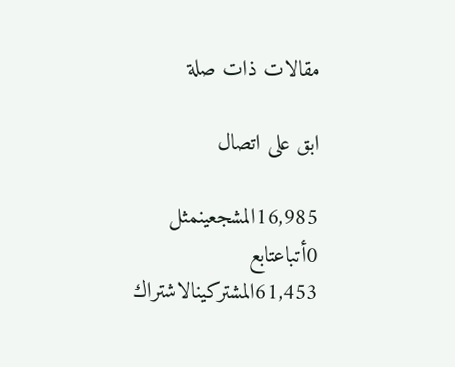مقالات ذات صلة

ابق على اتصال

16,985المشجعينمثل
0أتباعتابع
61,453المشتركينالاشتراك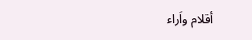أقلام واَراء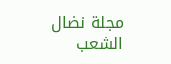مجلة نضال الشعب